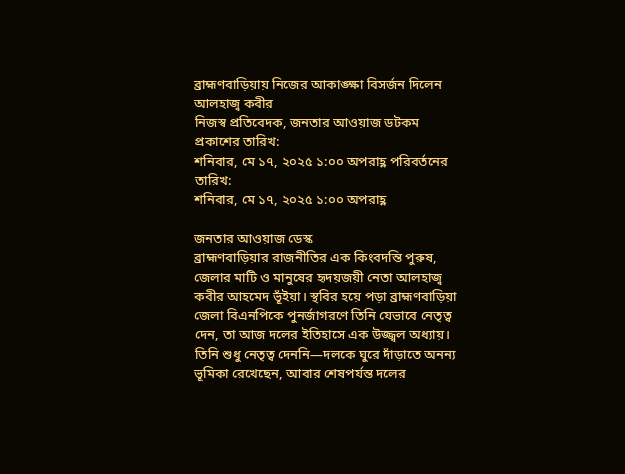ব্রাহ্মণবাড়িয়ায় নিজের আকাঙ্ক্ষা বিসর্জন দিলেন আলহাজ্ব কবীর
নিজস্ব প্রতিবেদক, জনতার আওয়াজ ডটকম
প্রকাশের তারিখ:
শনিবার, মে ১৭, ২০২৫ ১:০০ অপরাহ্ণ পরিবর্তনের তারিখ:
শনিবার, মে ১৭, ২০২৫ ১:০০ অপরাহ্ণ

জনতার আওয়াজ ডেস্ক
ব্রাহ্মণবাড়িয়ার রাজনীতির এক কিংবদন্তি পুরুষ, জেলার মাটি ও মানুষের হৃদয়জয়ী নেতা আলহাজ্ব কবীর আহমেদ ভূঁইয়া। স্থবির হয়ে পড়া ব্রাহ্মণবাড়িয়া জেলা বিএনপিকে পুনর্জাগরণে তিনি যেভাবে নেতৃত্ব দেন, তা আজ দলের ইতিহাসে এক উজ্জ্বল অধ্যায়। তিনি শুধু নেতৃত্ব দেননি—দলকে ঘুরে দাঁড়াতে অনন্য ভূমিকা রেখেছেন, আবার শেষপর্যন্ত দলের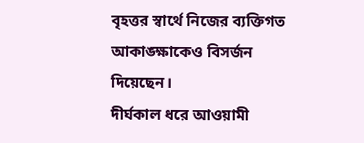বৃহত্তর স্বার্থে নিজের ব্যক্তিগত আকাঙ্ক্ষাকেও বিসর্জন দিয়েছেন।
দীর্ঘকাল ধরে আওয়ামী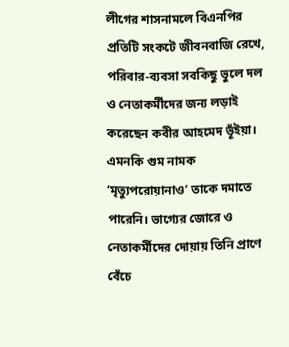লীগের শাসনামলে বিএনপির প্রতিটি সংকটে জীবনবাজি রেখে, পরিবার-ব্যবসা সবকিছু ভুলে দল ও নেতাকর্মীদের জন্য লড়াই করেছেন কবীর আহমেদ ভূঁইয়া। এমনকি গুম নামক ‘মৃত্যুপরোয়ানাও’ তাকে দমাতে পারেনি। ভাগ্যের জোরে ও নেতাকর্মীদের দোয়ায় তিনি প্রাণে বেঁচে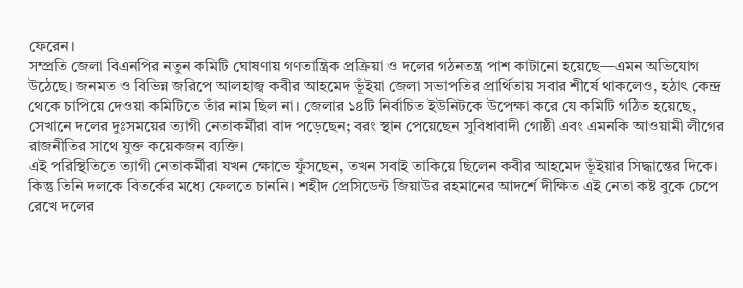ফেরেন।
সম্প্রতি জেলা বিএনপির নতুন কমিটি ঘোষণায় গণতান্ত্রিক প্রক্রিয়া ও দলের গঠনতন্ত্র পাশ কাটানো হয়েছে—এমন অভিযোগ উঠেছে। জনমত ও বিভিন্ন জরিপে আলহাজ্ব কবীর আহমেদ ভূঁইয়া জেলা সভাপতির প্রার্থিতায় সবার শীর্ষে থাকলেও, হঠাৎ কেন্দ্র থেকে চাপিয়ে দেওয়া কমিটিতে তাঁর নাম ছিল না। জেলার ১৪টি নির্বাচিত ইউনিটকে উপেক্ষা করে যে কমিটি গঠিত হয়েছে, সেখানে দলের দুঃসময়ের ত্যাগী নেতাকর্মীরা বাদ পড়েছেন; বরং স্থান পেয়েছেন সুবিধাবাদী গোষ্ঠী এবং এমনকি আওয়ামী লীগের রাজনীতির সাথে যুক্ত কয়েকজন ব্যক্তি।
এই পরিস্থিতিতে ত্যাগী নেতাকর্মীরা যখন ক্ষোভে ফুঁসছেন, তখন সবাই তাকিয়ে ছিলেন কবীর আহমেদ ভূঁইয়ার সিদ্ধান্তের দিকে। কিন্তু তিনি দলকে বিতর্কের মধ্যে ফেলতে চাননি। শহীদ প্রেসিডেন্ট জিয়াউর রহমানের আদর্শে দীক্ষিত এই নেতা কষ্ট বুকে চেপে রেখে দলের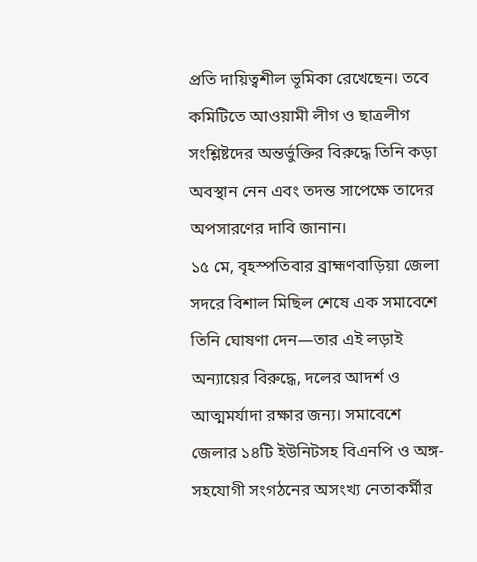প্রতি দায়িত্বশীল ভূমিকা রেখেছেন। তবে কমিটিতে আওয়ামী লীগ ও ছাত্রলীগ সংশ্লিষ্টদের অন্তর্ভুক্তির বিরুদ্ধে তিনি কড়া অবস্থান নেন এবং তদন্ত সাপেক্ষে তাদের অপসারণের দাবি জানান।
১৫ মে, বৃহস্পতিবার ব্রাহ্মণবাড়িয়া জেলা সদরে বিশাল মিছিল শেষে এক সমাবেশে তিনি ঘোষণা দেন—তার এই লড়াই অন্যায়ের বিরুদ্ধে, দলের আদর্শ ও আত্মমর্যাদা রক্ষার জন্য। সমাবেশে জেলার ১৪টি ইউনিটসহ বিএনপি ও অঙ্গ-সহযোগী সংগঠনের অসংখ্য নেতাকর্মীর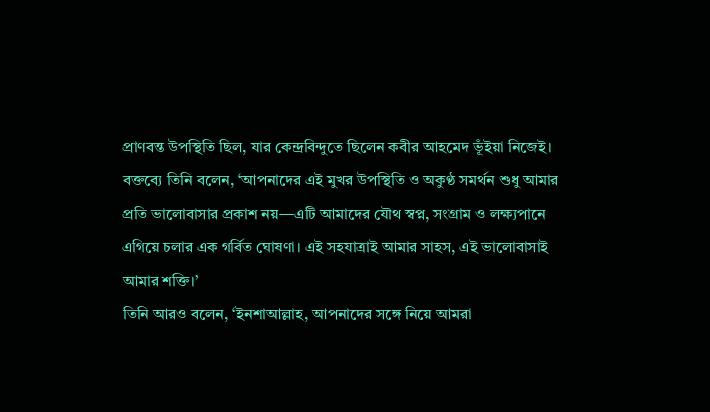প্রাণবন্ত উপস্থিতি ছিল, যার কেন্দ্রবিন্দুতে ছিলেন কবীর আহমেদ ভূঁইয়া নিজেই।
বক্তব্যে তিনি বলেন, ‘আপনাদের এই মুখর উপস্থিতি ও অকুণ্ঠ সমর্থন শুধু আমার প্রতি ভালোবাসার প্রকাশ নয়—এটি আমাদের যৌথ স্বপ্ন, সংগ্রাম ও লক্ষ্যপানে এগিয়ে চলার এক গর্বিত ঘোষণা। এই সহযাত্রাই আমার সাহস, এই ভালোবাসাই আমার শক্তি।’
তিনি আরও বলেন, ‘ইনশাআল্লাহ, আপনাদের সঙ্গে নিয়ে আমরা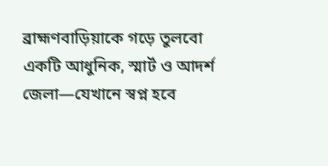ব্রাহ্মণবাড়িয়াকে গড়ে তুলবো একটি আধুনিক, স্মার্ট ও আদর্শ জেলা—যেখানে স্বপ্ন হবে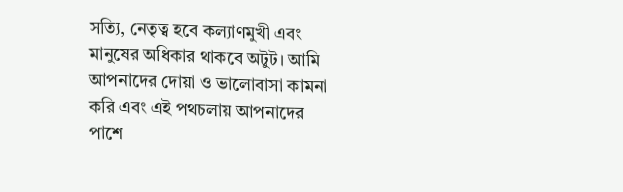সত্যি, নেতৃত্ব হবে কল্যাণমুখী এবং মানুষের অধিকার থাকবে অটুট। আমি আপনাদের দোয়া ও ভালোবাসা কামনা করি এবং এই পথচলায় আপনাদের পাশে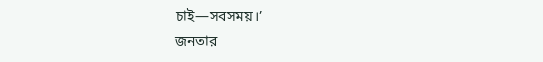চাই—সবসময়।’
জনতার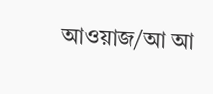আওয়াজ/আ আ